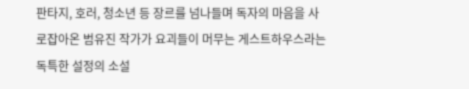판타지, 호러, 청소년 등 장르를 넘나들며 독자의 마음을 사로잡아온 범유진 작가가 요괴들이 머무는 게스트하우스라는 독특한 설정의 소설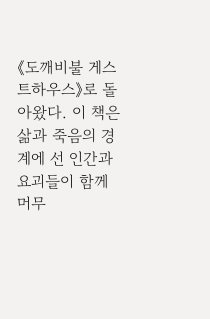《도깨비불 게스트하우스》로 돌아왔다. 이 책은 삶과 죽음의 경계에 선 인간과 요괴들이 함께 머무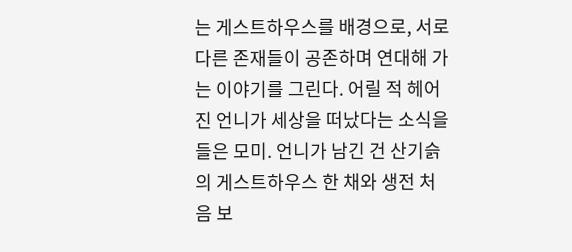는 게스트하우스를 배경으로, 서로 다른 존재들이 공존하며 연대해 가는 이야기를 그린다. 어릴 적 헤어진 언니가 세상을 떠났다는 소식을 들은 모미. 언니가 남긴 건 산기슭의 게스트하우스 한 채와 생전 처음 보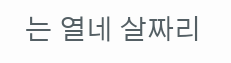는 열네 살짜리